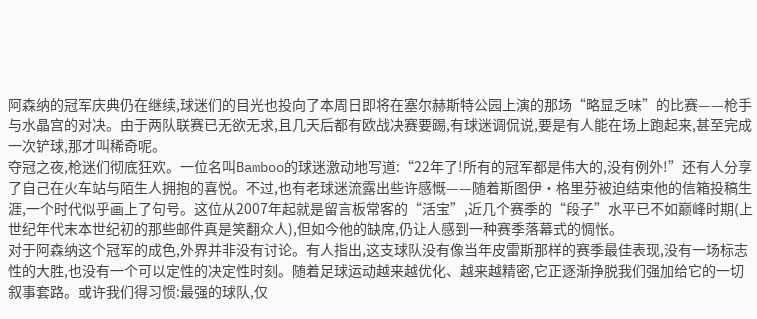阿森纳的冠军庆典仍在继续,球迷们的目光也投向了本周日即将在塞尔赫斯特公园上演的那场“略显乏味”的比赛——枪手与水晶宫的对决。由于两队联赛已无欲无求,且几天后都有欧战决赛要踢,有球迷调侃说,要是有人能在场上跑起来,甚至完成一次铲球,那才叫稀奇呢。
夺冠之夜,枪迷们彻底狂欢。一位名叫Bamboo的球迷激动地写道:“22年了!所有的冠军都是伟大的,没有例外!”还有人分享了自己在火车站与陌生人拥抱的喜悦。不过,也有老球迷流露出些许感慨——随着斯图伊·格里芬被迫结束他的信箱投稿生涯,一个时代似乎画上了句号。这位从2007年起就是留言板常客的“活宝”,近几个赛季的“段子”水平已不如巅峰时期(上世纪年代末本世纪初的那些邮件真是笑翻众人),但如今他的缺席,仍让人感到一种赛季落幕式的惆怅。
对于阿森纳这个冠军的成色,外界并非没有讨论。有人指出,这支球队没有像当年皮雷斯那样的赛季最佳表现,没有一场标志性的大胜,也没有一个可以定性的决定性时刻。随着足球运动越来越优化、越来越精密,它正逐渐挣脱我们强加给它的一切叙事套路。或许我们得习惯:最强的球队,仅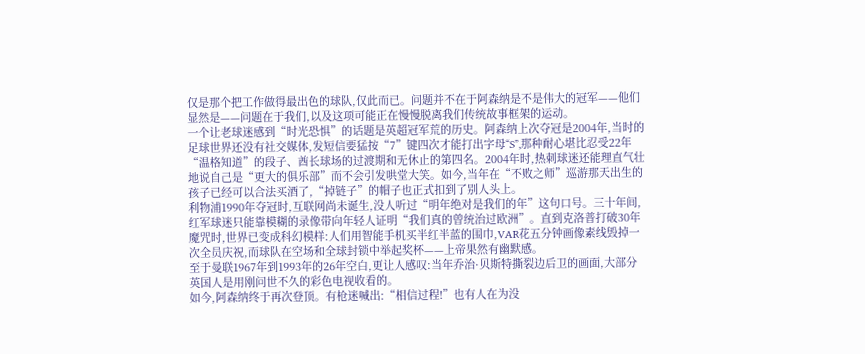仅是那个把工作做得最出色的球队,仅此而已。问题并不在于阿森纳是不是伟大的冠军——他们显然是——问题在于我们,以及这项可能正在慢慢脱离我们传统故事框架的运动。
一个让老球迷感到“时光恐惧”的话题是英超冠军荒的历史。阿森纳上次夺冠是2004年,当时的足球世界还没有社交媒体,发短信要猛按“7”键四次才能打出字母“S”,那种耐心堪比忍受22年“温格知道”的段子、酋长球场的过渡期和无休止的第四名。2004年时,热刺球迷还能理直气壮地说自己是“更大的俱乐部”而不会引发哄堂大笑。如今,当年在“不败之师”巡游那天出生的孩子已经可以合法买酒了,“掉链子”的帽子也正式扣到了别人头上。
利物浦1990年夺冠时,互联网尚未诞生,没人听过“明年绝对是我们的年”这句口号。三十年间,红军球迷只能靠模糊的录像带向年轻人证明“我们真的曾统治过欧洲”。直到克洛普打破30年魔咒时,世界已变成科幻模样:人们用智能手机买半红半蓝的围巾,VAR花五分钟画像素线毁掉一次全员庆祝,而球队在空场和全球封锁中举起奖杯——上帝果然有幽默感。
至于曼联1967年到1993年的26年空白,更让人感叹:当年乔治·贝斯特撕裂边后卫的画面,大部分英国人是用刚问世不久的彩色电视收看的。
如今,阿森纳终于再次登顶。有枪迷喊出:“相信过程!”也有人在为没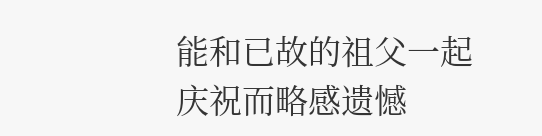能和已故的祖父一起庆祝而略感遗憾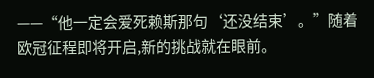——“他一定会爱死赖斯那句‘还没结束’。”随着欧冠征程即将开启,新的挑战就在眼前。